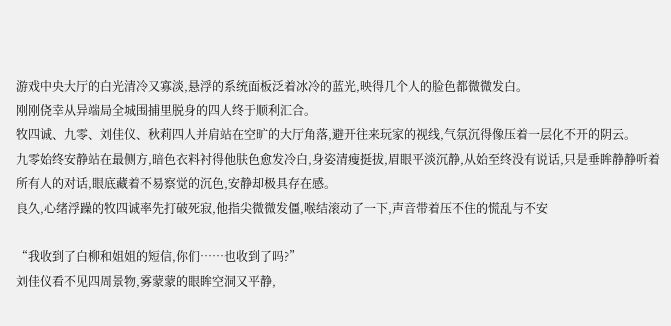游戏中央大厅的白光清冷又寡淡,悬浮的系统面板泛着冰冷的蓝光,映得几个人的脸色都微微发白。
刚刚侥幸从异端局全城围捕里脱身的四人终于顺利汇合。
牧四诚、九零、刘佳仪、秋莉四人并肩站在空旷的大厅角落,避开往来玩家的视线,气氛沉得像压着一层化不开的阴云。
九零始终安静站在最侧方,暗色衣料衬得他肤色愈发冷白,身姿清瘦挺拔,眉眼平淡沉静,从始至终没有说话,只是垂眸静静听着所有人的对话,眼底藏着不易察觉的沉色,安静却极具存在感。
良久,心绪浮躁的牧四诚率先打破死寂,他指尖微微发僵,喉结滚动了一下,声音带着压不住的慌乱与不安

“我收到了白柳和姐姐的短信,你们……也收到了吗?”
刘佳仪看不见四周景物,雾蒙蒙的眼眸空洞又平静,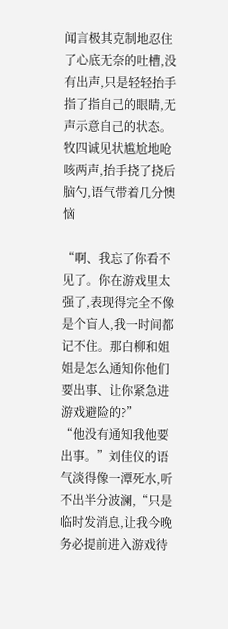闻言极其克制地忍住了心底无奈的吐槽,没有出声,只是轻轻抬手指了指自己的眼睛,无声示意自己的状态。
牧四诚见状尴尬地呛咳两声,抬手挠了挠后脑勺,语气带着几分懊恼

“啊、我忘了你看不见了。你在游戏里太强了,表现得完全不像是个盲人,我一时间都记不住。那白柳和姐姐是怎么通知你他们要出事、让你紧急进游戏避险的?”
“他没有通知我他要出事。”刘佳仪的语气淡得像一潭死水,听不出半分波澜,“只是临时发消息,让我今晚务必提前进入游戏待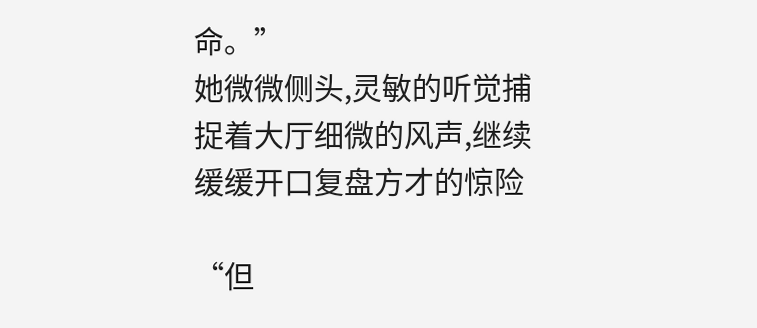命。”
她微微侧头,灵敏的听觉捕捉着大厅细微的风声,继续缓缓开口复盘方才的惊险

“但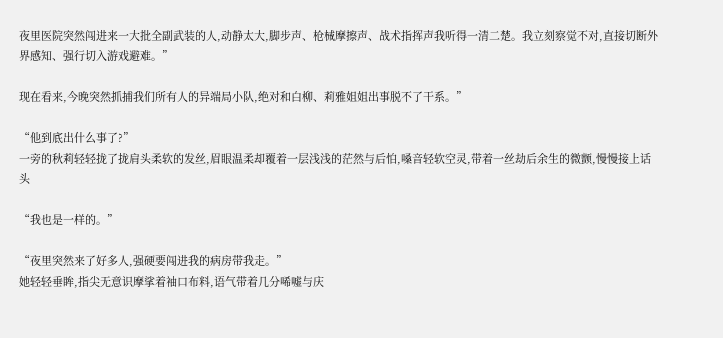夜里医院突然闯进来一大批全副武装的人,动静太大,脚步声、枪械摩擦声、战术指挥声我听得一清二楚。我立刻察觉不对,直接切断外界感知、强行切入游戏避难。”

现在看来,今晚突然抓捕我们所有人的异端局小队,绝对和白柳、莉雅姐姐出事脱不了干系。”

“他到底出什么事了?”
一旁的秋莉轻轻拢了拢肩头柔软的发丝,眉眼温柔却覆着一层浅浅的茫然与后怕,嗓音轻软空灵,带着一丝劫后余生的微颤,慢慢接上话头

“我也是一样的。”

“夜里突然来了好多人,强硬要闯进我的病房带我走。”
她轻轻垂眸,指尖无意识摩挲着袖口布料,语气带着几分唏嘘与庆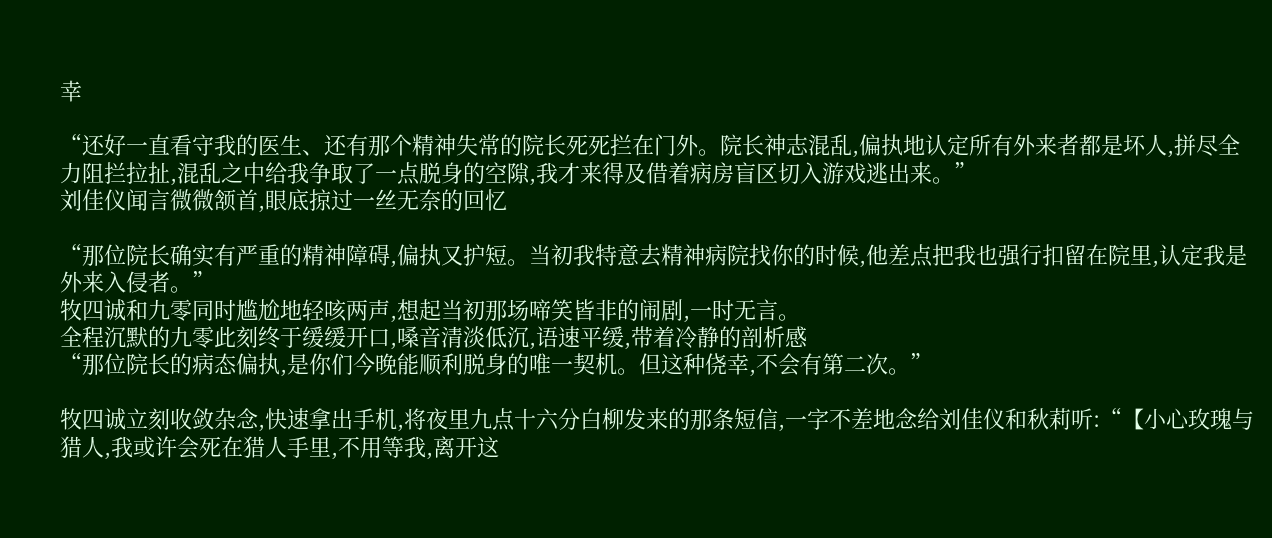幸

“还好一直看守我的医生、还有那个精神失常的院长死死拦在门外。院长神志混乱,偏执地认定所有外来者都是坏人,拼尽全力阻拦拉扯,混乱之中给我争取了一点脱身的空隙,我才来得及借着病房盲区切入游戏逃出来。”
刘佳仪闻言微微颔首,眼底掠过一丝无奈的回忆

“那位院长确实有严重的精神障碍,偏执又护短。当初我特意去精神病院找你的时候,他差点把我也强行扣留在院里,认定我是外来入侵者。”
牧四诚和九零同时尴尬地轻咳两声,想起当初那场啼笑皆非的闹剧,一时无言。
全程沉默的九零此刻终于缓缓开口,嗓音清淡低沉,语速平缓,带着冷静的剖析感
“那位院长的病态偏执,是你们今晚能顺利脱身的唯一契机。但这种侥幸,不会有第二次。”

牧四诚立刻收敛杂念,快速拿出手机,将夜里九点十六分白柳发来的那条短信,一字不差地念给刘佳仪和秋莉听:“【小心玫瑰与猎人,我或许会死在猎人手里,不用等我,离开这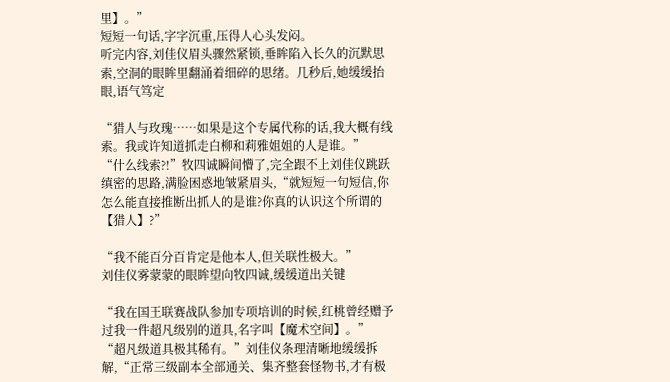里】。”
短短一句话,字字沉重,压得人心头发闷。
听完内容,刘佳仪眉头骤然紧锁,垂眸陷入长久的沉默思索,空洞的眼眸里翻涌着细碎的思绪。几秒后,她缓缓抬眼,语气笃定

“猎人与玫瑰……如果是这个专属代称的话,我大概有线索。我或许知道抓走白柳和莉雅姐姐的人是谁。”
“什么线索?!”牧四诚瞬间懵了,完全跟不上刘佳仪跳跃缜密的思路,满脸困惑地皱紧眉头,“就短短一句短信,你怎么能直接推断出抓人的是谁?你真的认识这个所谓的【猎人】?”

“我不能百分百肯定是他本人,但关联性极大。”
刘佳仪雾蒙蒙的眼眸望向牧四诚,缓缓道出关键

“我在国王联赛战队参加专项培训的时候,红桃曾经赠予过我一件超凡级别的道具,名字叫【魔术空间】。”
“超凡级道具极其稀有。”刘佳仪条理清晰地缓缓拆解,“正常三级副本全部通关、集齐整套怪物书,才有极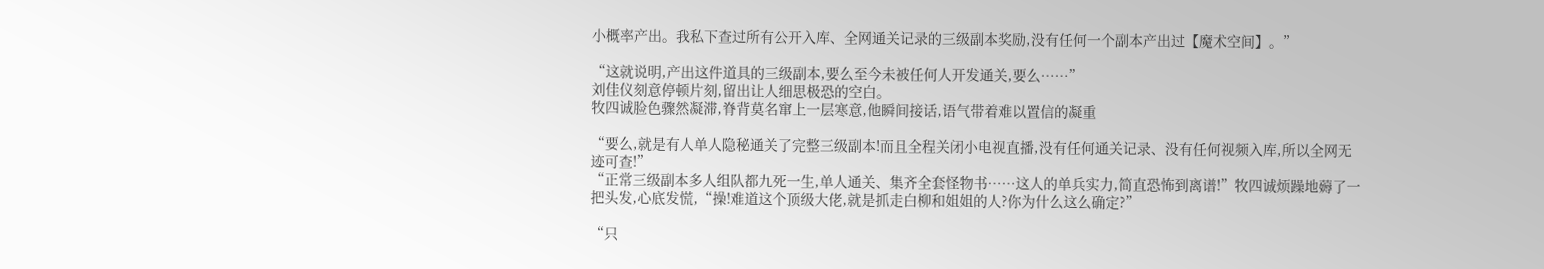小概率产出。我私下查过所有公开入库、全网通关记录的三级副本奖励,没有任何一个副本产出过【魔术空间】。”

“这就说明,产出这件道具的三级副本,要么至今未被任何人开发通关,要么……”
刘佳仪刻意停顿片刻,留出让人细思极恐的空白。
牧四诚脸色骤然凝滞,脊背莫名窜上一层寒意,他瞬间接话,语气带着难以置信的凝重

“要么,就是有人单人隐秘通关了完整三级副本!而且全程关闭小电视直播,没有任何通关记录、没有任何视频入库,所以全网无迹可查!”
“正常三级副本多人组队都九死一生,单人通关、集齐全套怪物书……这人的单兵实力,简直恐怖到离谱!”牧四诚烦躁地薅了一把头发,心底发慌,“操!难道这个顶级大佬,就是抓走白柳和姐姐的人?你为什么这么确定?”

“只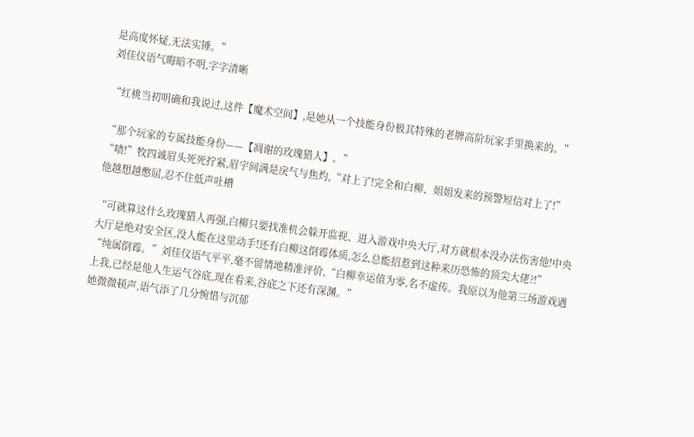是高度怀疑,无法实锤。”
刘佳仪语气晦暗不明,字字清晰

“红桃当初明确和我说过,这件【魔术空间】,是她从一个技能身份极其特殊的老牌高阶玩家手里换来的。”

“那个玩家的专属技能身份——【凋谢的玫瑰猎人】。”
“啧!”牧四诚眉头死死拧紧,眉宇间满是戾气与焦灼,“对上了!完全和白柳、姐姐发来的预警短信对上了!”
他越想越憋屈,忍不住低声吐槽

“可就算这什么玫瑰猎人再强,白柳只要找准机会躲开监视、进入游戏中央大厅,对方就根本没办法伤害他!中央大厅是绝对安全区,没人能在这里动手!还有白柳这倒霉体质,怎么总能招惹到这种来历恐怖的顶尖大佬?!”
“纯属倒霉。”刘佳仪语气平平,毫不留情地精准评价,“白柳幸运值为零,名不虚传。我原以为他第三场游戏遇上我,已经是他人生运气谷底,现在看来,谷底之下还有深渊。”
她微微顿声,语气添了几分惋惜与沉郁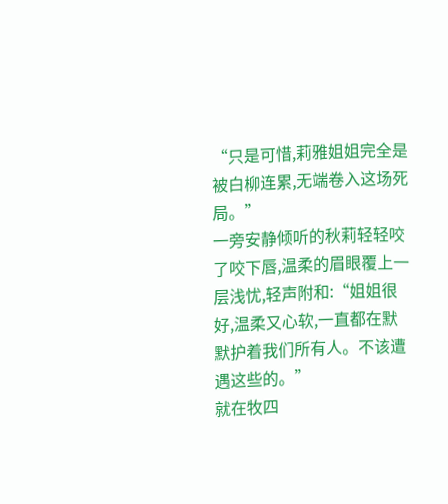“只是可惜,莉雅姐姐完全是被白柳连累,无端卷入这场死局。”
一旁安静倾听的秋莉轻轻咬了咬下唇,温柔的眉眼覆上一层浅忧,轻声附和:“姐姐很好,温柔又心软,一直都在默默护着我们所有人。不该遭遇这些的。”
就在牧四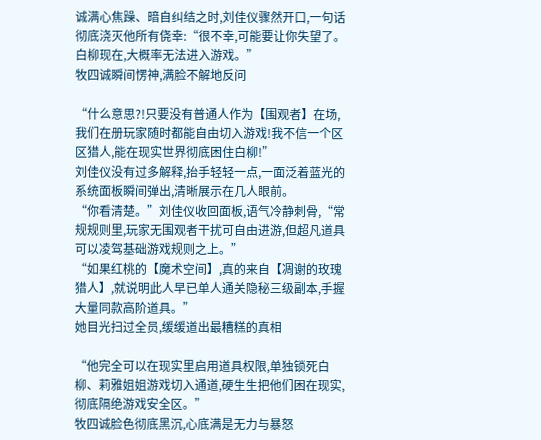诚满心焦躁、暗自纠结之时,刘佳仪骤然开口,一句话彻底浇灭他所有侥幸:“很不幸,可能要让你失望了。白柳现在,大概率无法进入游戏。”
牧四诚瞬间愣神,满脸不解地反问

“什么意思?!只要没有普通人作为【围观者】在场,我们在册玩家随时都能自由切入游戏!我不信一个区区猎人,能在现实世界彻底困住白柳!”
刘佳仪没有过多解释,抬手轻轻一点,一面泛着蓝光的系统面板瞬间弹出,清晰展示在几人眼前。
“你看清楚。”刘佳仪收回面板,语气冷静刺骨,“常规规则里,玩家无围观者干扰可自由进游,但超凡道具可以凌驾基础游戏规则之上。”
“如果红桃的【魔术空间】,真的来自【凋谢的玫瑰猎人】,就说明此人早已单人通关隐秘三级副本,手握大量同款高阶道具。”
她目光扫过全员,缓缓道出最糟糕的真相

“他完全可以在现实里启用道具权限,单独锁死白柳、莉雅姐姐游戏切入通道,硬生生把他们困在现实,彻底隔绝游戏安全区。”
牧四诚脸色彻底黑沉,心底满是无力与暴怒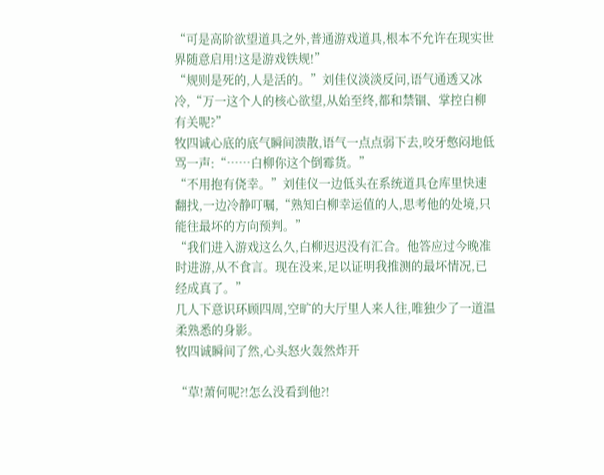“可是高阶欲望道具之外,普通游戏道具,根本不允许在现实世界随意启用!这是游戏铁规!”
“规则是死的,人是活的。”刘佳仪淡淡反问,语气通透又冰冷,“万一这个人的核心欲望,从始至终,都和禁锢、掌控白柳有关呢?”
牧四诚心底的底气瞬间溃散,语气一点点弱下去,咬牙憋闷地低骂一声:“……白柳你这个倒霉货。”
“不用抱有侥幸。”刘佳仪一边低头在系统道具仓库里快速翻找,一边冷静叮嘱,“熟知白柳幸运值的人,思考他的处境,只能往最坏的方向预判。”
“我们进入游戏这么久,白柳迟迟没有汇合。他答应过今晚准时进游,从不食言。现在没来,足以证明我推测的最坏情况,已经成真了。”
几人下意识环顾四周,空旷的大厅里人来人往,唯独少了一道温柔熟悉的身影。
牧四诚瞬间了然,心头怒火轰然炸开

“草!萧何呢?!怎么没看到他?!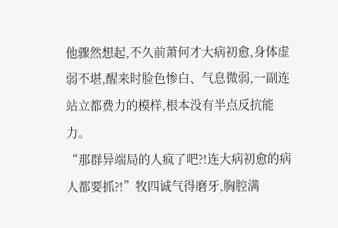他骤然想起,不久前萧何才大病初愈,身体虚弱不堪,醒来时脸色惨白、气息微弱,一副连站立都费力的模样,根本没有半点反抗能力。
“那群异端局的人疯了吧?!连大病初愈的病人都要抓?!”牧四诚气得磨牙,胸腔满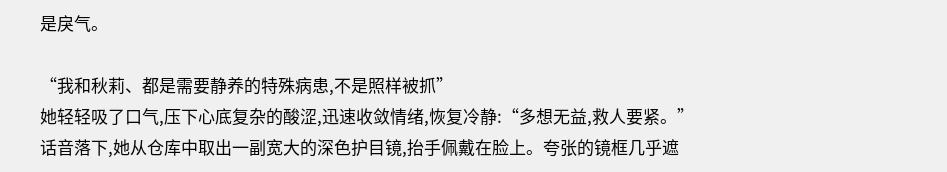是戾气。

“我和秋莉、都是需要静养的特殊病患,不是照样被抓”
她轻轻吸了口气,压下心底复杂的酸涩,迅速收敛情绪,恢复冷静:“多想无益,救人要紧。”
话音落下,她从仓库中取出一副宽大的深色护目镜,抬手佩戴在脸上。夸张的镜框几乎遮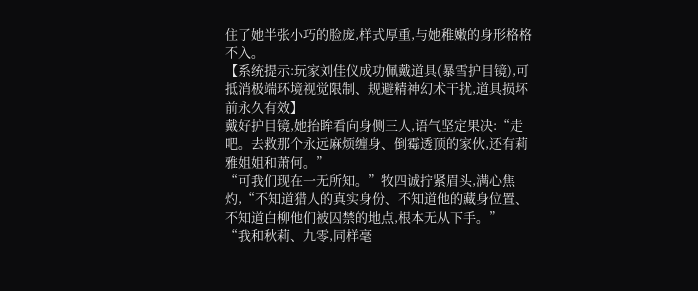住了她半张小巧的脸庞,样式厚重,与她稚嫩的身形格格不入。
【系统提示:玩家刘佳仪成功佩戴道具(暴雪护目镜),可抵消极端环境视觉限制、规避精神幻术干扰,道具损坏前永久有效】
戴好护目镜,她抬眸看向身侧三人,语气坚定果决:“走吧。去救那个永远麻烦缠身、倒霉透顶的家伙,还有莉雅姐姐和萧何。”
“可我们现在一无所知。”牧四诚拧紧眉头,满心焦灼,“不知道猎人的真实身份、不知道他的藏身位置、不知道白柳他们被囚禁的地点,根本无从下手。”
“我和秋莉、九零,同样毫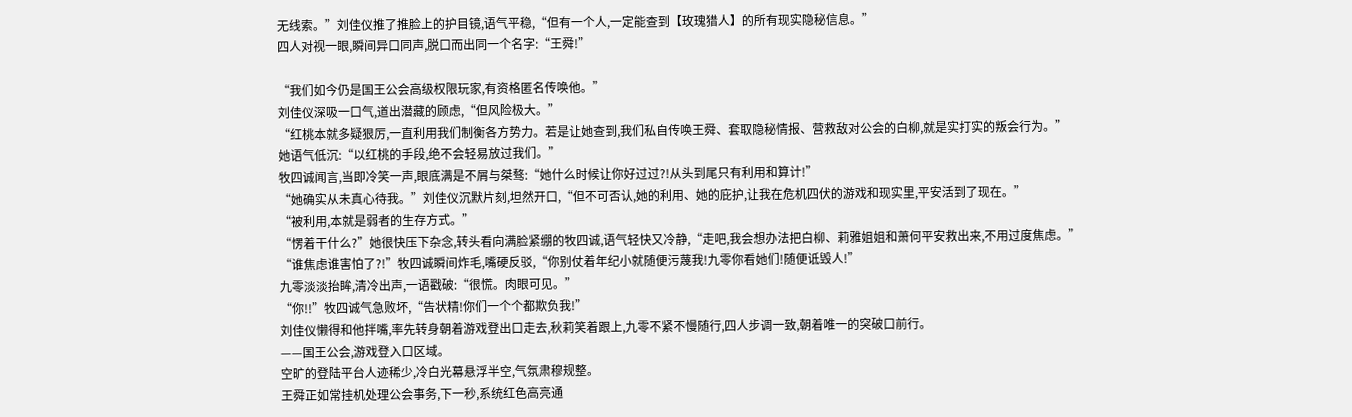无线索。”刘佳仪推了推脸上的护目镜,语气平稳,“但有一个人,一定能查到【玫瑰猎人】的所有现实隐秘信息。”
四人对视一眼,瞬间异口同声,脱口而出同一个名字:“王舜!”

“我们如今仍是国王公会高级权限玩家,有资格匿名传唤他。”
刘佳仪深吸一口气,道出潜藏的顾虑,“但风险极大。”
“红桃本就多疑狠厉,一直利用我们制衡各方势力。若是让她查到,我们私自传唤王舜、套取隐秘情报、营救敌对公会的白柳,就是实打实的叛会行为。”
她语气低沉:“以红桃的手段,绝不会轻易放过我们。”
牧四诚闻言,当即冷笑一声,眼底满是不屑与桀骜:“她什么时候让你好过过?!从头到尾只有利用和算计!”
“她确实从未真心待我。”刘佳仪沉默片刻,坦然开口,“但不可否认,她的利用、她的庇护,让我在危机四伏的游戏和现实里,平安活到了现在。”
“被利用,本就是弱者的生存方式。”
“愣着干什么?”她很快压下杂念,转头看向满脸紧绷的牧四诚,语气轻快又冷静,“走吧,我会想办法把白柳、莉雅姐姐和萧何平安救出来,不用过度焦虑。”
“谁焦虑谁害怕了?!”牧四诚瞬间炸毛,嘴硬反驳,“你别仗着年纪小就随便污蔑我!九零你看她们!随便诋毁人!”
九零淡淡抬眸,清冷出声,一语戳破:“很慌。肉眼可见。”
“你!!”牧四诚气急败坏,“告状精!你们一个个都欺负我!”
刘佳仪懒得和他拌嘴,率先转身朝着游戏登出口走去,秋莉笑着跟上,九零不紧不慢随行,四人步调一致,朝着唯一的突破口前行。
——国王公会,游戏登入口区域。
空旷的登陆平台人迹稀少,冷白光幕悬浮半空,气氛肃穆规整。
王舜正如常挂机处理公会事务,下一秒,系统红色高亮通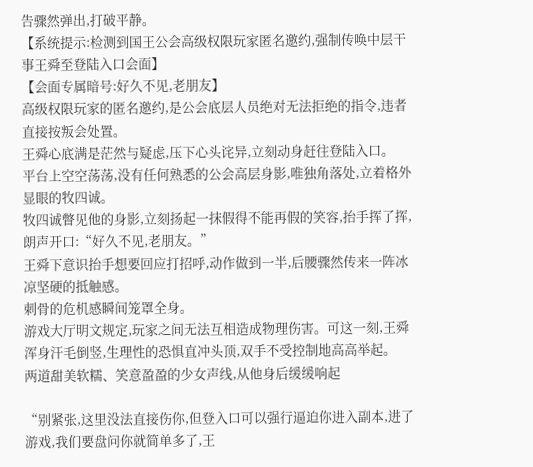告骤然弹出,打破平静。
【系统提示:检测到国王公会高级权限玩家匿名邀约,强制传唤中层干事王舜至登陆入口会面】
【会面专属暗号:好久不见,老朋友】
高级权限玩家的匿名邀约,是公会底层人员绝对无法拒绝的指令,违者直接按叛会处置。
王舜心底满是茫然与疑虑,压下心头诧异,立刻动身赶往登陆入口。
平台上空空荡荡,没有任何熟悉的公会高层身影,唯独角落处,立着格外显眼的牧四诚。
牧四诚瞥见他的身影,立刻扬起一抹假得不能再假的笑容,抬手挥了挥,朗声开口:“好久不见,老朋友。”
王舜下意识抬手想要回应打招呼,动作做到一半,后腰骤然传来一阵冰凉坚硬的抵触感。
刺骨的危机感瞬间笼罩全身。
游戏大厅明文规定,玩家之间无法互相造成物理伤害。可这一刻,王舜浑身汗毛倒竖,生理性的恐惧直冲头顶,双手不受控制地高高举起。
两道甜美软糯、笑意盈盈的少女声线,从他身后缓缓响起

“别紧张,这里没法直接伤你,但登入口可以强行逼迫你进入副本,进了游戏,我们要盘问你就简单多了,王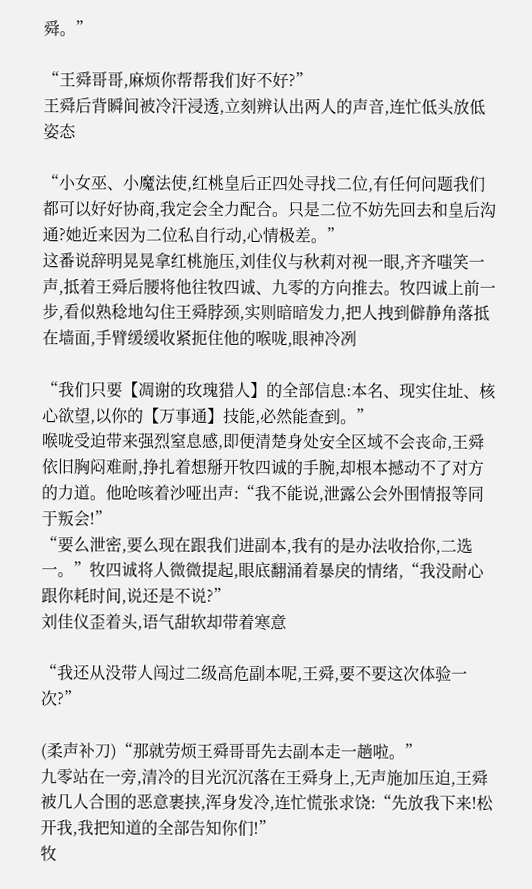舜。”

“王舜哥哥,麻烦你帮帮我们好不好?”
王舜后背瞬间被冷汗浸透,立刻辨认出两人的声音,连忙低头放低姿态

“小女巫、小魔法使,红桃皇后正四处寻找二位,有任何问题我们都可以好好协商,我定会全力配合。只是二位不妨先回去和皇后沟通?她近来因为二位私自行动,心情极差。”
这番说辞明晃晃拿红桃施压,刘佳仪与秋莉对视一眼,齐齐嗤笑一声,抵着王舜后腰将他往牧四诚、九零的方向推去。牧四诚上前一步,看似熟稔地勾住王舜脖颈,实则暗暗发力,把人拽到僻静角落抵在墙面,手臂缓缓收紧扼住他的喉咙,眼神冷冽

“我们只要【凋谢的玫瑰猎人】的全部信息:本名、现实住址、核心欲望,以你的【万事通】技能,必然能查到。”
喉咙受迫带来强烈窒息感,即便清楚身处安全区域不会丧命,王舜依旧胸闷难耐,挣扎着想掰开牧四诚的手腕,却根本撼动不了对方的力道。他呛咳着沙哑出声:“我不能说,泄露公会外围情报等同于叛会!”
“要么泄密,要么现在跟我们进副本,我有的是办法收拾你,二选一。”牧四诚将人微微提起,眼底翻涌着暴戾的情绪,“我没耐心跟你耗时间,说还是不说?”
刘佳仪歪着头,语气甜软却带着寒意

“我还从没带人闯过二级高危副本呢,王舜,要不要这次体验一次?”

(柔声补刀)“那就劳烦王舜哥哥先去副本走一趟啦。”
九零站在一旁,清冷的目光沉沉落在王舜身上,无声施加压迫,王舜被几人合围的恶意裹挟,浑身发冷,连忙慌张求饶:“先放我下来!松开我,我把知道的全部告知你们!”
牧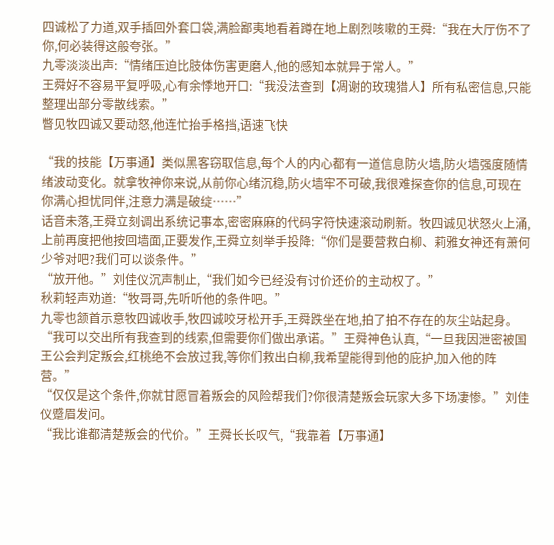四诚松了力道,双手插回外套口袋,满脸鄙夷地看着蹲在地上剧烈咳嗽的王舜:“我在大厅伤不了你,何必装得这般夸张。”
九零淡淡出声:“情绪压迫比肢体伤害更磨人,他的感知本就异于常人。”
王舜好不容易平复呼吸,心有余悸地开口:“我没法查到【凋谢的玫瑰猎人】所有私密信息,只能整理出部分零散线索。”
瞥见牧四诚又要动怒,他连忙抬手格挡,语速飞快

“我的技能【万事通】类似黑客窃取信息,每个人的内心都有一道信息防火墙,防火墙强度随情绪波动变化。就拿牧神你来说,从前你心绪沉稳,防火墙牢不可破,我很难探查你的信息,可现在你满心担忧同伴,注意力满是破绽……”
话音未落,王舜立刻调出系统记事本,密密麻麻的代码字符快速滚动刷新。牧四诚见状怒火上涌,上前再度把他按回墙面,正要发作,王舜立刻举手投降:“你们是要营救白柳、莉雅女神还有萧何少爷对吧?我们可以谈条件。”
“放开他。”刘佳仪沉声制止,“我们如今已经没有讨价还价的主动权了。”
秋莉轻声劝道:“牧哥哥,先听听他的条件吧。”
九零也颔首示意牧四诚收手,牧四诚咬牙松开手,王舜跌坐在地,拍了拍不存在的灰尘站起身。
“我可以交出所有我查到的线索,但需要你们做出承诺。”王舜神色认真,“一旦我因泄密被国王公会判定叛会,红桃绝不会放过我,等你们救出白柳,我希望能得到他的庇护,加入他的阵营。”
“仅仅是这个条件,你就甘愿冒着叛会的风险帮我们?你很清楚叛会玩家大多下场凄惨。”刘佳仪蹙眉发问。
“我比谁都清楚叛会的代价。”王舜长长叹气,“我靠着【万事通】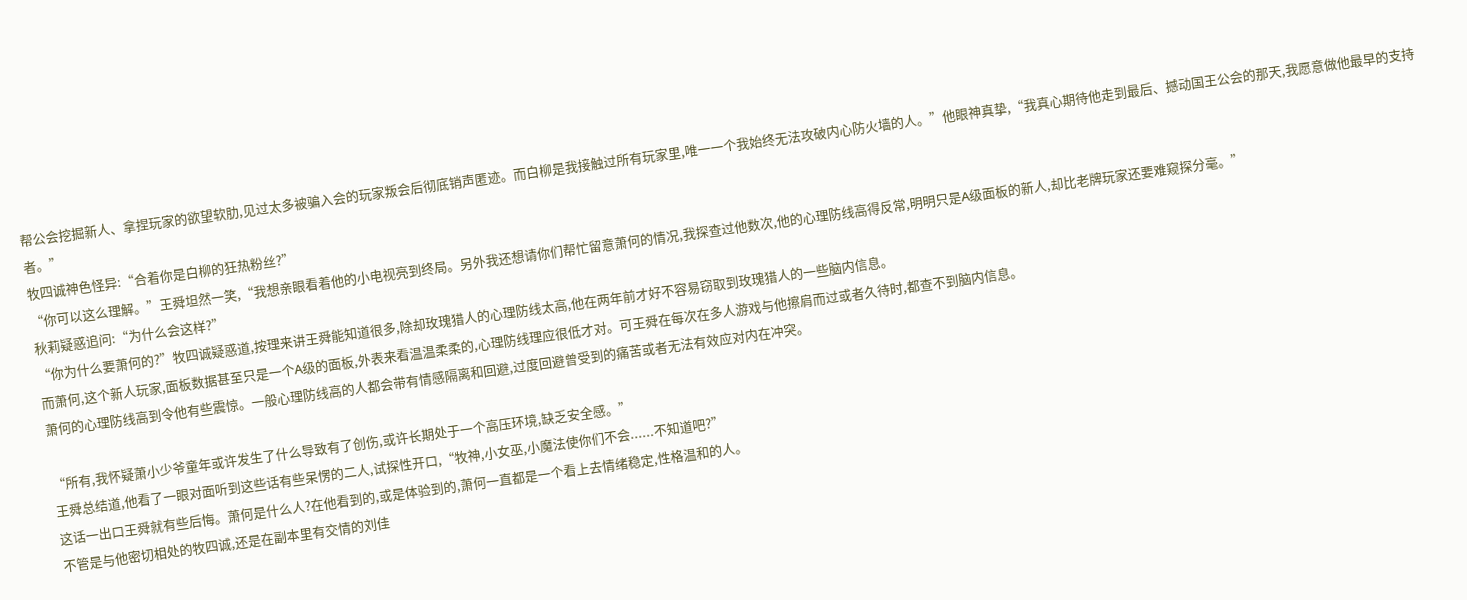帮公会挖掘新人、拿捏玩家的欲望软肋,见过太多被骗入会的玩家叛会后彻底销声匿迹。而白柳是我接触过所有玩家里,唯一一个我始终无法攻破内心防火墙的人。”他眼神真挚,“我真心期待他走到最后、撼动国王公会的那天,我愿意做他最早的支持者。”
牧四诚神色怪异:“合着你是白柳的狂热粉丝?”
“你可以这么理解。”王舜坦然一笑,“我想亲眼看着他的小电视亮到终局。另外我还想请你们帮忙留意萧何的情况,我探查过他数次,他的心理防线高得反常,明明只是A级面板的新人,却比老牌玩家还要难窥探分毫。”
秋莉疑惑追问:“为什么会这样?”
“你为什么要萧何的?”牧四诚疑惑道,按理来讲王舜能知道很多,除却玫瑰猎人的心理防线太高,他在两年前才好不容易窃取到玫瑰猎人的一些脑内信息。
而萧何,这个新人玩家,面板数据甚至只是一个A级的面板,外表来看温温柔柔的,心理防线理应很低才对。可王舜在每次在多人游戏与他擦肩而过或者久待时,都查不到脑内信息。
萧何的心理防线高到令他有些震惊。一般心理防线高的人都会带有情感隔离和回避,过度回避曾受到的痛苦或者无法有效应对内在冲突。

“所有,我怀疑萧小少爷童年或许发生了什么导致有了创伤,或许长期处于一个高压环境,缺乏安全感。”
王舜总结道,他看了一眼对面听到这些话有些呆愣的二人,试探性开口,“牧神,小女巫,小魔法使你们不会......不知道吧?”
这话一出口王舜就有些后悔。萧何是什么人?在他看到的,或是体验到的,萧何一直都是一个看上去情绪稳定,性格温和的人。
不管是与他密切相处的牧四诚,还是在副本里有交情的刘佳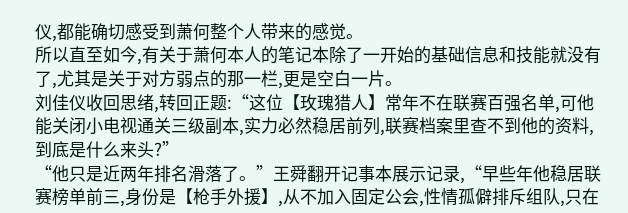仪,都能确切感受到萧何整个人带来的感觉。
所以直至如今,有关于萧何本人的笔记本除了一开始的基础信息和技能就没有了,尤其是关于对方弱点的那一栏,更是空白一片。
刘佳仪收回思绪,转回正题:“这位【玫瑰猎人】常年不在联赛百强名单,可他能关闭小电视通关三级副本,实力必然稳居前列,联赛档案里查不到他的资料,到底是什么来头?”
“他只是近两年排名滑落了。”王舜翻开记事本展示记录,“早些年他稳居联赛榜单前三,身份是【枪手外援】,从不加入固定公会,性情孤僻排斥组队,只在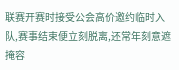联赛开赛时接受公会高价邀约临时入队,赛事结束便立刻脱离,还常年刻意遮掩容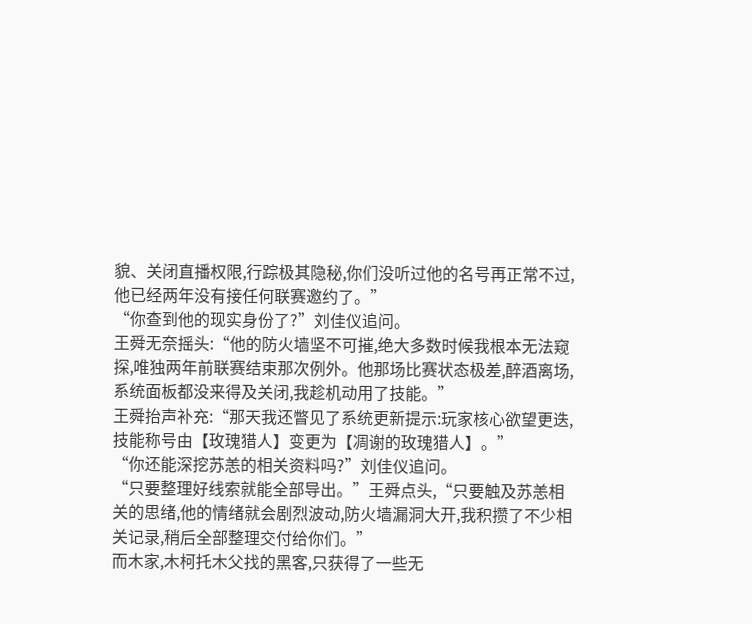貌、关闭直播权限,行踪极其隐秘,你们没听过他的名号再正常不过,他已经两年没有接任何联赛邀约了。”
“你查到他的现实身份了?”刘佳仪追问。
王舜无奈摇头:“他的防火墙坚不可摧,绝大多数时候我根本无法窥探,唯独两年前联赛结束那次例外。他那场比赛状态极差,醉酒离场,系统面板都没来得及关闭,我趁机动用了技能。”
王舜抬声补充:“那天我还瞥见了系统更新提示:玩家核心欲望更迭,技能称号由【玫瑰猎人】变更为【凋谢的玫瑰猎人】。”
“你还能深挖苏恙的相关资料吗?”刘佳仪追问。
“只要整理好线索就能全部导出。”王舜点头,“只要触及苏恙相关的思绪,他的情绪就会剧烈波动,防火墙漏洞大开,我积攒了不少相关记录,稍后全部整理交付给你们。”
而木家,木柯托木父找的黑客,只获得了一些无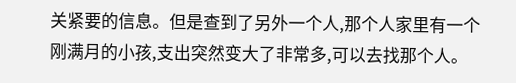关紧要的信息。但是查到了另外一个人,那个人家里有一个刚满月的小孩,支出突然变大了非常多,可以去找那个人。